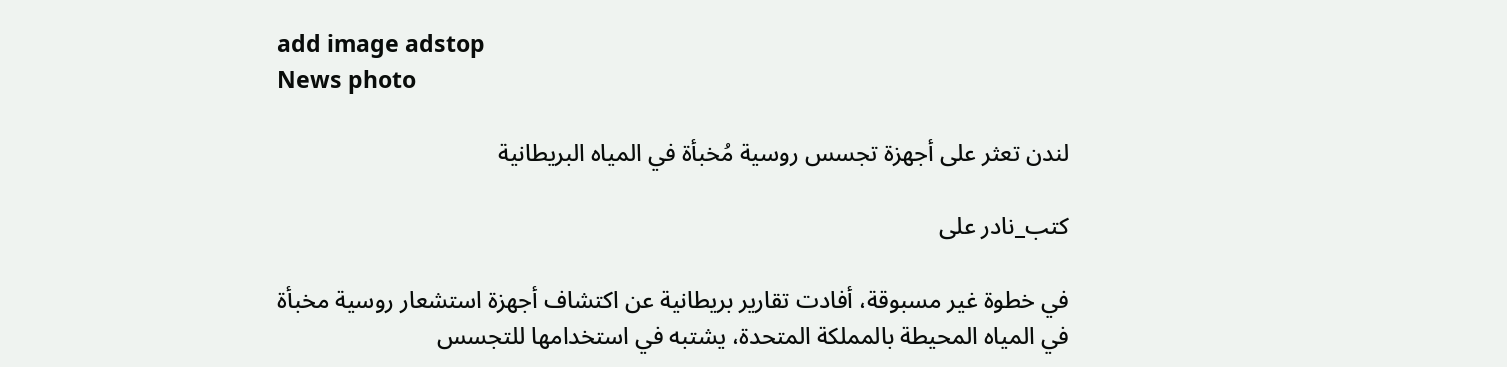add image adstop
News photo

لندن تعثر على أجهزة تجسس روسية مُخبأة في المياه البريطانية

كتب_نادر على

في خطوة غير مسبوقة، أفادت تقارير بريطانية عن اكتشاف أجهزة استشعار روسية مخبأة في المياه المحيطة بالمملكة المتحدة، يشتبه في استخدامها للتجسس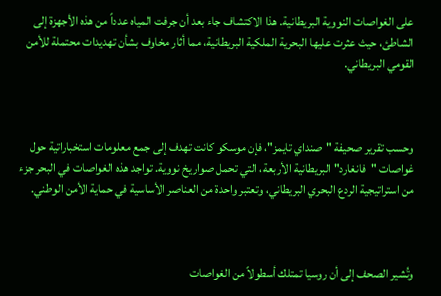على الغواصات النووية البريطانية. هذا الاكتشاف جاء بعد أن جرفت المياه عدداً من هذه الأجهزة إلى الشاطئ، حيث عثرت عليها البحرية الملكية البريطانية، مما أثار مخاوف بشأن تهديدات محتملة للأمن القومي البريطاني.



وحسب تقرير صحيفة "صنداي تايمز"، فإن موسكو كانت تهدف إلى جمع معلومات استخباراتية حول غواصات "فانغارد" البريطانية الأربعة، التي تحمل صواريخ نووية. تواجد هذه الغواصات في البحر جزء من استراتيجية الردع البحري البريطاني، وتعتبر واحدة من العناصر الأساسية في حماية الأمن الوطني.



وتُشير الصحف إلى أن روسيا تمتلك أسطولاً من الغواصات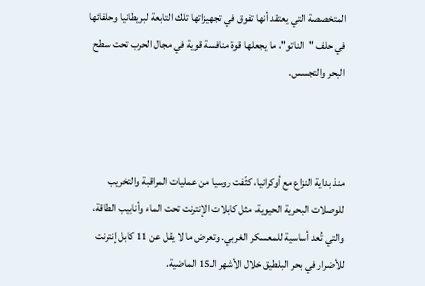المتخصصة التي يعتقد أنها تفوق في تجهيزاتها تلك التابعة لبريطانيا وحلفائها في حلف "الناتو"، ما يجعلها قوة منافسة قوية في مجال الحرب تحت سطح البحر والتجسس.



منذ بداية النزاع مع أوكرانيا، كثّفت روسيا من عمليات المراقبة والتخريب للوصلات البحرية الحيوية، مثل كابلات الإنترنت تحت الماء وأنابيب الطاقة، والتي تُعد أساسية للمعسكر الغربي. وتعرض ما لا يقل عن 11 كابل إنترنت للأضرار في بحر البلطيق خلال الأشهر الـ15 الماضية.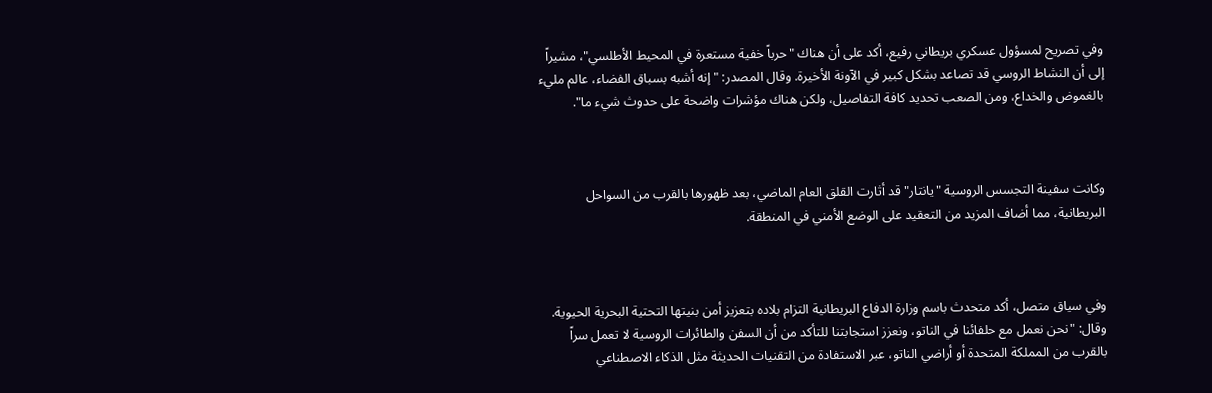وفي تصريح لمسؤول عسكري بريطاني رفيع، أكد على أن هناك "حرباً خفية مستعرة في المحيط الأطلسي"، مشيراً إلى أن النشاط الروسي قد تصاعد بشكل كبير في الآونة الأخيرة. وقال المصدر: "إنه أشبه بسباق الفضاء، عالم مليء بالغموض والخداع، ومن الصعب تحديد كافة التفاصيل، ولكن هناك مؤشرات واضحة على حدوث شيء ما".



وكانت سفينة التجسس الروسية "يانتار" قد أثارت القلق العام الماضي، بعد ظهورها بالقرب من السواحل البريطانية، مما أضاف المزيد من التعقيد على الوضع الأمني في المنطقة.



وفي سياق متصل، أكد متحدث باسم وزارة الدفاع البريطانية التزام بلاده بتعزيز أمن بنيتها التحتية البحرية الحيوية. وقال: "نحن نعمل مع حلفائنا في الناتو، ونعزز استجابتنا للتأكد من أن السفن والطائرات الروسية لا تعمل سراً بالقرب من المملكة المتحدة أو أراضي الناتو، عبر الاستفادة من التقنيات الحديثة مثل الذكاء الاصطناعي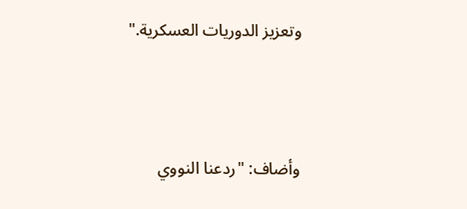وتعزيز الدوريات العسكرية."



وأضاف: "ردعنا النووي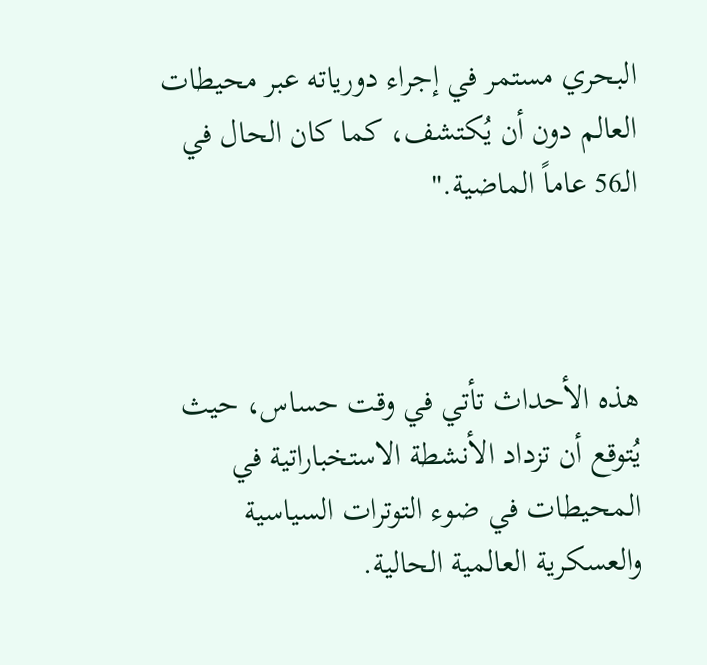البحري مستمر في إجراء دورياته عبر محيطات العالم دون أن يُكتشف، كما كان الحال في الـ56 عاماً الماضية."



هذه الأحداث تأتي في وقت حساس، حيث يُتوقع أن تزداد الأنشطة الاستخباراتية في المحيطات في ضوء التوترات السياسية والعسكرية العالمية الحالية.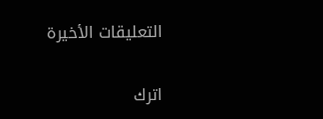التعليقات الأخيرة

اترك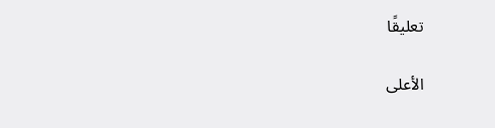تعليقًا

الأعلى